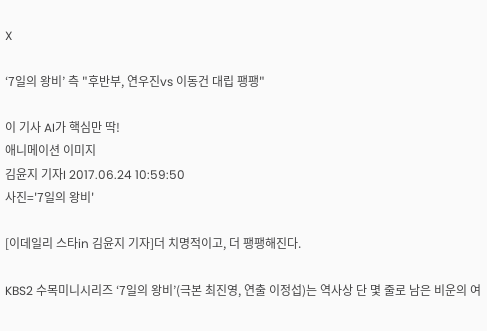X

‘7일의 왕비’ 측 "후반부, 연우진vs 이동건 대립 팽팽"

이 기사 AI가 핵심만 딱!
애니메이션 이미지
김윤지 기자I 2017.06.24 10:59:50
사진='7일의 왕비'

[이데일리 스타in 김윤지 기자]더 치명적이고, 더 팽팽해진다.

KBS2 수목미니시리즈 ‘7일의 왕비’(극본 최진영, 연출 이정섭)는 역사상 단 몇 줄로 남은 비운의 여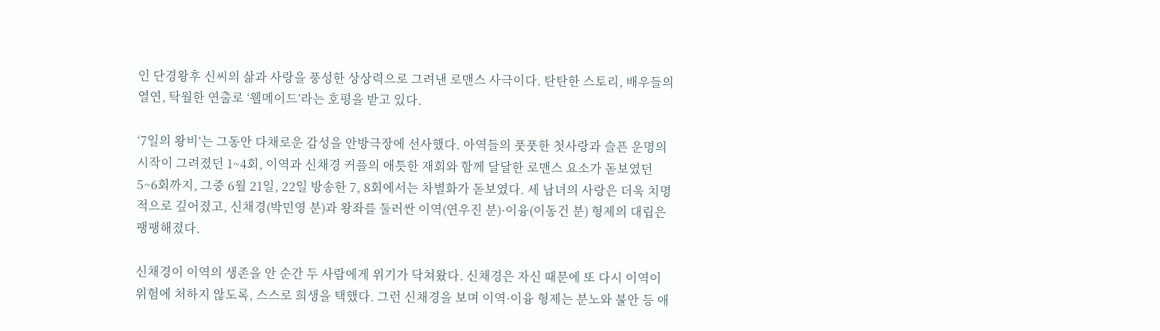인 단경왕후 신씨의 삶과 사랑을 풍성한 상상력으로 그려낸 로맨스 사극이다. 탄탄한 스토리, 배우들의 열연, 탁월한 연출로 ‘웰메이드’라는 호평을 받고 있다.

‘7일의 왕비’는 그동안 다채로운 감성을 안방극장에 선사했다. 아역들의 풋풋한 첫사랑과 슬픈 운명의 시작이 그려졌던 1~4회, 이역과 신채경 커플의 애틋한 재회와 함께 달달한 로맨스 요소가 돋보였던 5~6회까지, 그중 6월 21일, 22일 방송한 7, 8회에서는 차별화가 돋보였다. 세 남녀의 사랑은 더욱 치명적으로 깊어졌고, 신채경(박민영 분)과 왕좌를 둘러싼 이역(연우진 분)·이융(이동건 분) 형제의 대립은 팽팽해졌다.

신채경이 이역의 생존을 안 순간 두 사람에게 위기가 닥쳐왔다. 신채경은 자신 때문에 또 다시 이역이 위험에 처하지 않도록, 스스로 희생을 택했다. 그런 신채경을 보며 이역·이융 형제는 분노와 불안 등 애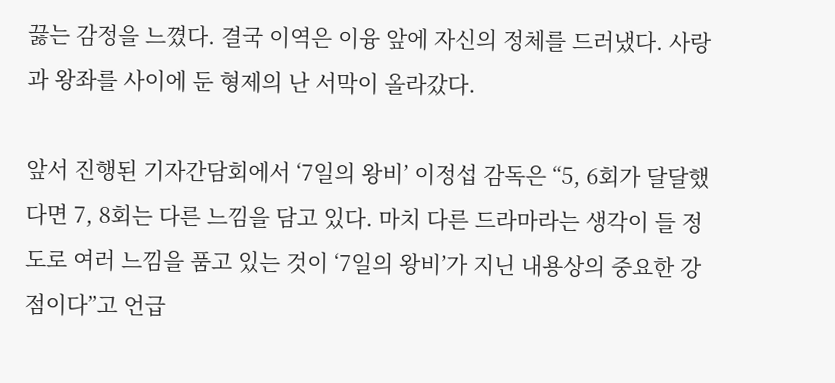끓는 감정을 느꼈다. 결국 이역은 이융 앞에 자신의 정체를 드러냈다. 사랑과 왕좌를 사이에 둔 형제의 난 서막이 올라갔다.

앞서 진행된 기자간담회에서 ‘7일의 왕비’ 이정섭 감독은 “5, 6회가 달달했다면 7, 8회는 다른 느낌을 담고 있다. 마치 다른 드라마라는 생각이 들 정도로 여러 느낌을 품고 있는 것이 ‘7일의 왕비’가 지닌 내용상의 중요한 강점이다”고 언급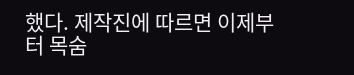했다. 제작진에 따르면 이제부터 목숨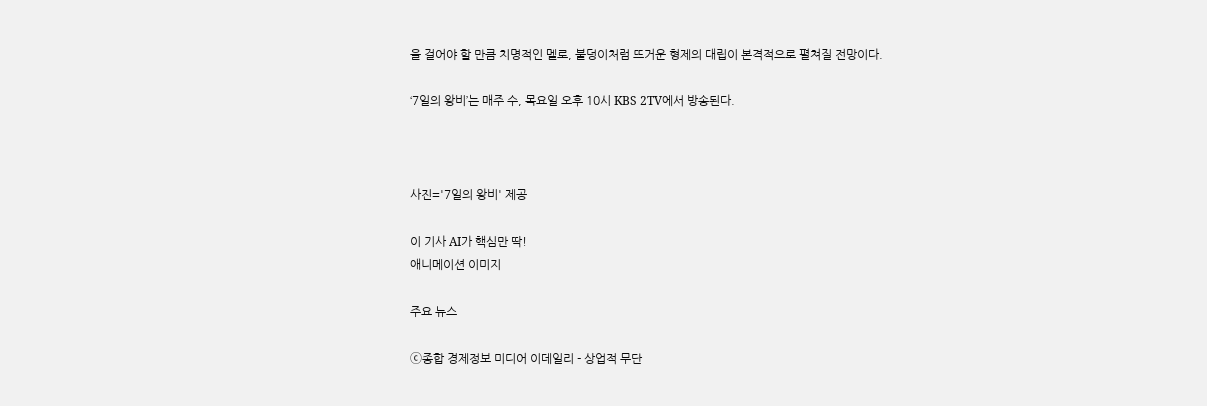을 걸어야 할 만큼 치명적인 멜로, 불덩이처럼 뜨거운 형제의 대립이 본격적으로 펼쳐질 전망이다.

‘7일의 왕비’는 매주 수, 목요일 오후 10시 KBS 2TV에서 방송된다.



사진='7일의 왕비' 제공

이 기사 AI가 핵심만 딱!
애니메이션 이미지

주요 뉴스

ⓒ종합 경제정보 미디어 이데일리 - 상업적 무단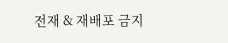전재 & 재배포 금지